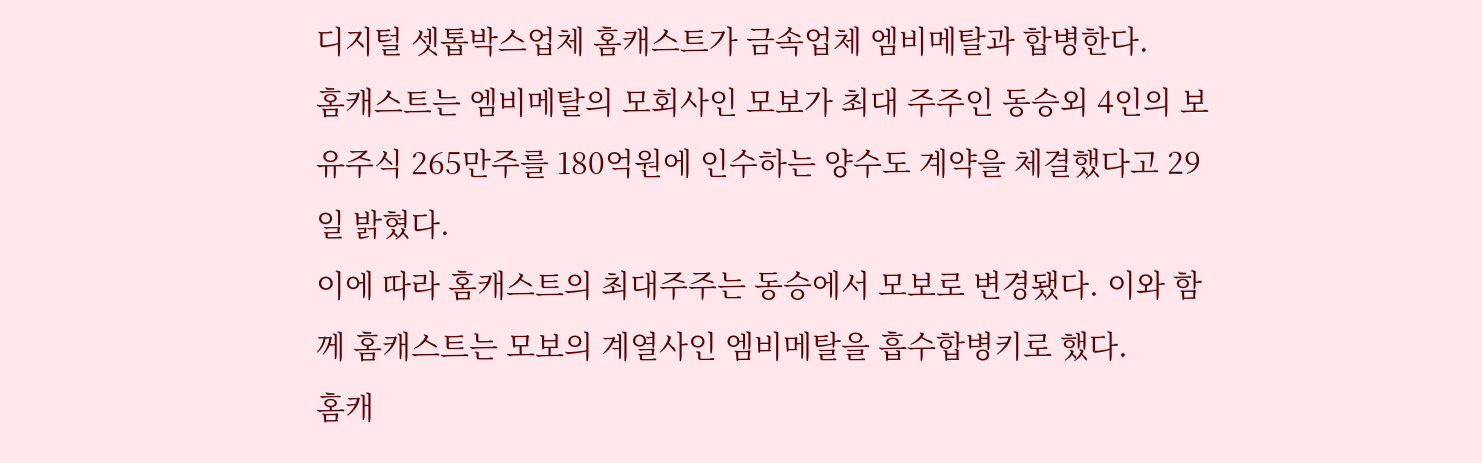디지털 셋톱박스업체 홈캐스트가 금속업체 엠비메탈과 합병한다.
홈캐스트는 엠비메탈의 모회사인 모보가 최대 주주인 동승외 4인의 보유주식 265만주를 180억원에 인수하는 양수도 계약을 체결했다고 29일 밝혔다.
이에 따라 홈캐스트의 최대주주는 동승에서 모보로 변경됐다. 이와 함께 홈캐스트는 모보의 계열사인 엠비메탈을 흡수합병키로 했다.
홈캐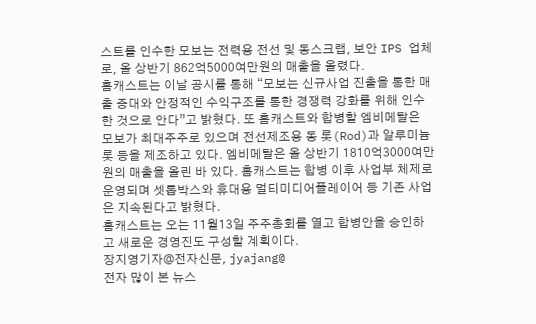스트를 인수한 모보는 전력용 전선 및 동스크랩, 보안 IPS 업체로, 올 상반기 862억5000여만원의 매출을 올렸다.
홈캐스트는 이날 공시를 통해 “모보는 신규사업 진출을 통한 매출 증대와 안정적인 수익구조를 통한 경쟁력 강화를 위해 인수한 것으로 안다”고 밝혔다. 또 홈캐스트와 합병할 엠비메탈은 모보가 최대주주로 있으며 전선제조용 동 롯(Rod)과 알루미늄 롯 등을 제조하고 있다. 엠비메탈은 올 상반기 1810억3000여만원의 매출을 올린 바 있다. 홈캐스트는 합병 이후 사업부 체제로 운영되며 셋톱박스와 휴대용 멀티미디어플레이어 등 기존 사업은 지속된다고 밝혔다.
홈캐스트는 오는 11월13일 주주총회를 열고 합병안을 승인하고 새로운 경영진도 구성할 계획이다.
장지영기자@전자신문, jyajang@
전자 많이 본 뉴스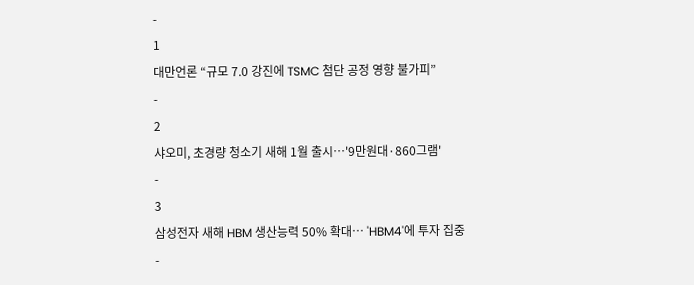-
1
대만언론 “규모 7.0 강진에 TSMC 첨단 공정 영향 불가피”
-
2
샤오미, 초경량 청소기 새해 1월 출시…'9만원대·860그램'
-
3
삼성전자 새해 HBM 생산능력 50% 확대… 'HBM4'에 투자 집중
-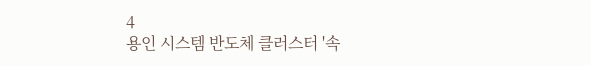4
용인 시스템 반도체 클러스터 '속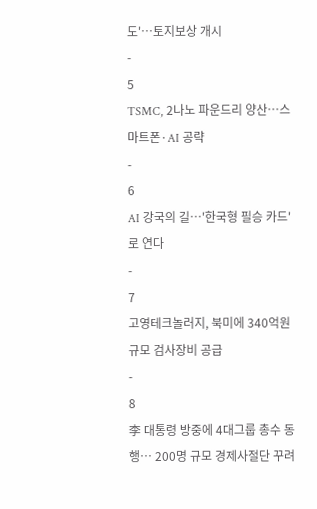도'…토지보상 개시
-
5
TSMC, 2나노 파운드리 양산…스마트폰·AI 공략
-
6
AI 강국의 길…'한국형 필승 카드'로 연다
-
7
고영테크놀러지, 북미에 340억원 규모 검사장비 공급
-
8
李 대통령 방중에 4대그룹 총수 동행… 200명 규모 경제사절단 꾸려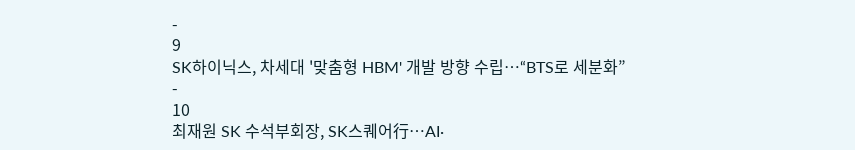-
9
SK하이닉스, 차세대 '맞춤형 HBM' 개발 방향 수립…“BTS로 세분화”
-
10
최재원 SK 수석부회장, SK스퀘어行…AI·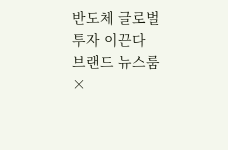반도체 글로벌 투자 이끈다
브랜드 뉴스룸
×